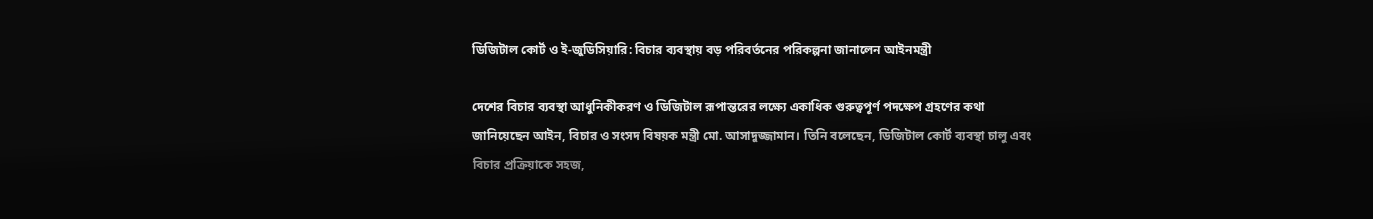ডিজিটাল কোর্ট ও ই-জুডিসিয়ারি: বিচার ব্যবস্থায় বড় পরিবর্তনের পরিকল্পনা জানালেন আইনমন্ত্রী

দেশের বিচার ব্যবস্থা আধুনিকীকরণ ও ডিজিটাল রূপান্তরের লক্ষ্যে একাধিক গুরুত্বপূর্ণ পদক্ষেপ গ্রহণের কথা জানিয়েছেন আইন, বিচার ও সংসদ বিষয়ক মন্ত্রী মো. আসাদুজ্জামান। তিনি বলেছেন, ডিজিটাল কোর্ট ব্যবস্থা চালু এবং বিচার প্রক্রিয়াকে সহজ,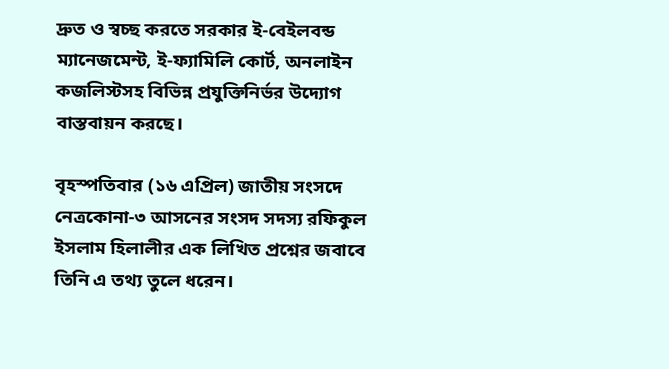দ্রুত ও স্বচ্ছ করতে সরকার ই-বেইলবন্ড ম্যানেজমেন্ট, ই-ফ্যামিলি কোর্ট, অনলাইন কজলিস্টসহ বিভিন্ন প্রযুক্তিনির্ভর উদ্যোগ বাস্তবায়ন করছে।

বৃহস্পতিবার (১৬ এপ্রিল) জাতীয় সংসদে নেত্রকোনা-৩ আসনের সংসদ সদস্য রফিকুল ইসলাম হিলালীর এক লিখিত প্রশ্নের জবাবে তিনি এ তথ্য তুলে ধরেন।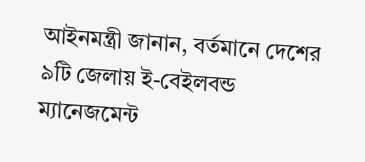আইনমন্ত্রী জানান, বর্তমানে দেশের ৯টি জেলায় ই-বেইলবন্ড ম্যানেজমেন্ট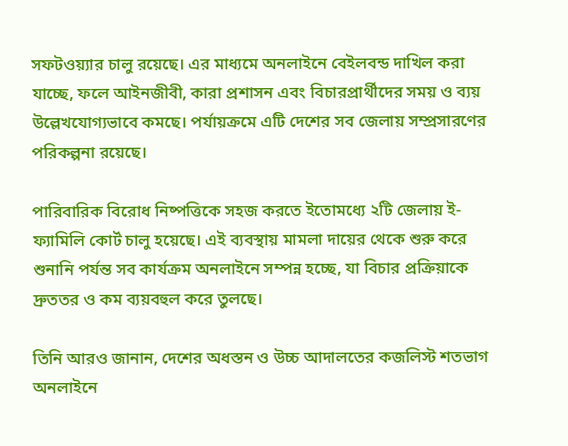সফটওয়্যার চালু রয়েছে। এর মাধ্যমে অনলাইনে বেইলবন্ড দাখিল করা যাচ্ছে, ফলে আইনজীবী, কারা প্রশাসন এবং বিচারপ্রার্থীদের সময় ও ব্যয় উল্লেখযোগ্যভাবে কমছে। পর্যায়ক্রমে এটি দেশের সব জেলায় সম্প্রসারণের পরিকল্পনা রয়েছে।

পারিবারিক বিরোধ নিষ্পত্তিকে সহজ করতে ইতোমধ্যে ২টি জেলায় ই-ফ্যামিলি কোর্ট চালু হয়েছে। এই ব্যবস্থায় মামলা দায়ের থেকে শুরু করে শুনানি পর্যন্ত সব কার্যক্রম অনলাইনে সম্পন্ন হচ্ছে, যা বিচার প্রক্রিয়াকে দ্রুততর ও কম ব্যয়বহুল করে তুলছে।

তিনি আরও জানান, দেশের অধস্তন ও উচ্চ আদালতের কজলিস্ট শতভাগ অনলাইনে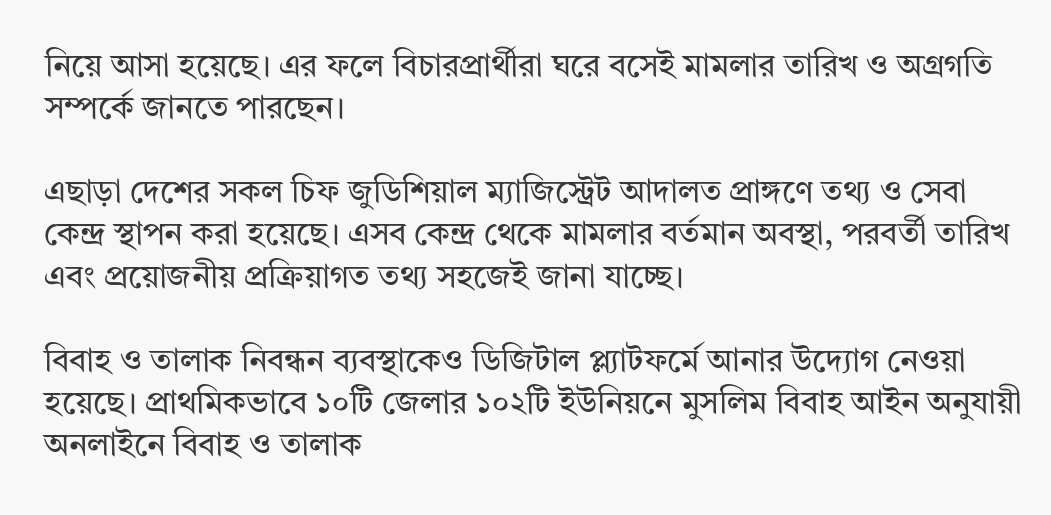নিয়ে আসা হয়েছে। এর ফলে বিচারপ্রার্থীরা ঘরে বসেই মামলার তারিখ ও অগ্রগতি সম্পর্কে জানতে পারছেন।

এছাড়া দেশের সকল চিফ জুডিশিয়াল ম্যাজিস্ট্রেট আদালত প্রাঙ্গণে তথ্য ও সেবা কেন্দ্র স্থাপন করা হয়েছে। এসব কেন্দ্র থেকে মামলার বর্তমান অবস্থা, পরবর্তী তারিখ এবং প্রয়োজনীয় প্রক্রিয়াগত তথ্য সহজেই জানা যাচ্ছে।

বিবাহ ও তালাক নিবন্ধন ব্যবস্থাকেও ডিজিটাল প্ল্যাটফর্মে আনার উদ্যোগ নেওয়া হয়েছে। প্রাথমিকভাবে ১০টি জেলার ১০২টি ইউনিয়নে মুসলিম বিবাহ আইন অনুযায়ী অনলাইনে বিবাহ ও তালাক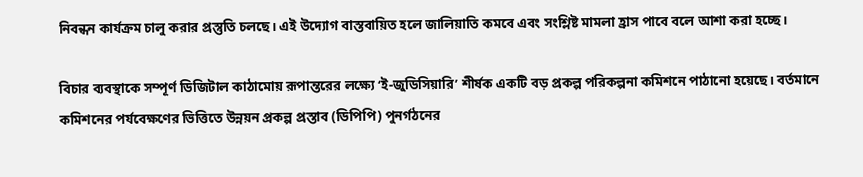নিবন্ধন কার্যক্রম চালু করার প্রস্তুতি চলছে। এই উদ্যোগ বাস্তবায়িত হলে জালিয়াতি কমবে এবং সংশ্লিষ্ট মামলা হ্রাস পাবে বলে আশা করা হচ্ছে।

বিচার ব্যবস্থাকে সম্পূর্ণ ডিজিটাল কাঠামোয় রূপান্তরের লক্ষ্যে ‘ই-জুডিসিয়ারি’ শীর্ষক একটি বড় প্রকল্প পরিকল্পনা কমিশনে পাঠানো হয়েছে। বর্তমানে কমিশনের পর্যবেক্ষণের ভিত্তিতে উন্নয়ন প্রকল্প প্রস্তাব (ডিপিপি) পুনর্গঠনের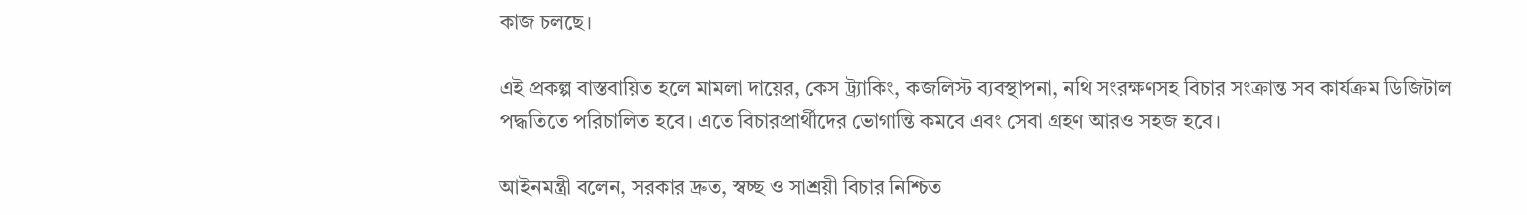কাজ চলছে।

এই প্রকল্প বাস্তবায়িত হলে মামলা দায়ের, কেস ট্র্যাকিং, কজলিস্ট ব্যবস্থাপনা, নথি সংরক্ষণসহ বিচার সংক্রান্ত সব কার্যক্রম ডিজিটাল পদ্ধতিতে পরিচালিত হবে। এতে বিচারপ্রার্থীদের ভোগান্তি কমবে এবং সেবা গ্রহণ আরও সহজ হবে।

আইনমন্ত্রী বলেন, সরকার দ্রুত, স্বচ্ছ ও সাশ্রয়ী বিচার নিশ্চিত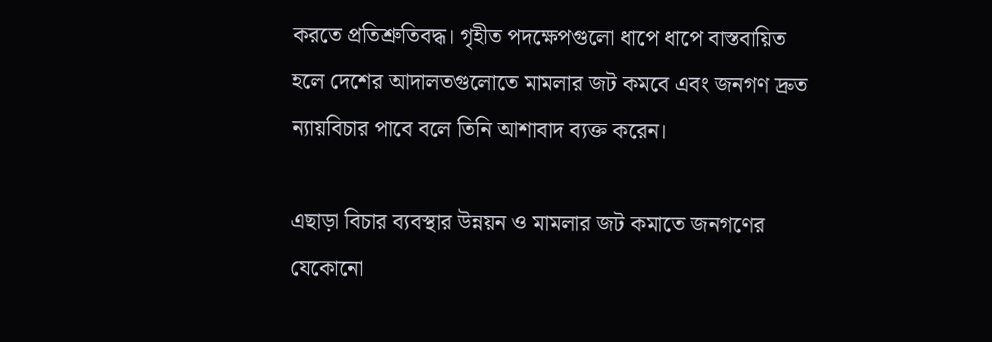করতে প্রতিশ্রুতিবদ্ধ। গৃহীত পদক্ষেপগুলো ধাপে ধাপে বাস্তবায়িত হলে দেশের আদালতগুলোতে মামলার জট কমবে এবং জনগণ দ্রুত ন্যায়বিচার পাবে বলে তিনি আশাবাদ ব্যক্ত করেন।

এছাড়া বিচার ব্যবস্থার উন্নয়ন ও মামলার জট কমাতে জনগণের যেকোনো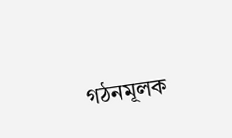গঠনমূলক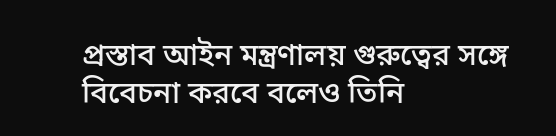প্রস্তাব আইন মন্ত্রণালয় গুরুত্বের সঙ্গে বিবেচনা করবে বলেও তিনি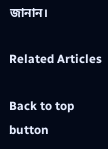জানান।

Related Articles

Back to top button